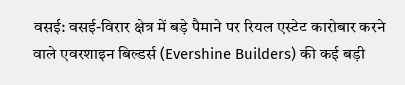वसई: वसई-विरार क्षेत्र में बड़े पैमाने पर रियल एस्टेट कारोबार करने वाले एवरशाइन बिल्डर्स (Evershine Builders) की कई बड़ी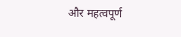और महत्वपूर्ण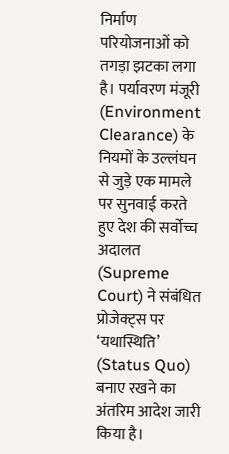निर्माण परियोजनाओं को तगड़ा झटका लगा है। पर्यावरण मंजूरी (Environment Clearance) के नियमों के उल्लंघन से जुड़े एक मामले पर सुनवाई करते हुए देश की सर्वोच्च अदालत (Supreme Court) ने संबंधित प्रोजेक्ट्स पर ‘यथास्थिति’ (Status Quo) बनाए रखने का अंतरिम आदेश जारी किया है।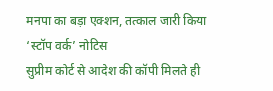मनपा का बड़ा एक्शन, तत्काल जारी किया ‘स्टॉप वर्क’ नोटिस
सुप्रीम कोर्ट से आदेश की कॉपी मिलते ही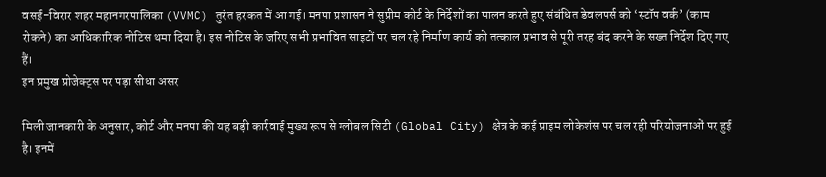वसई-विरार शहर महानगरपालिका (VVMC) तुरंत हरकत में आ गई। मनपा प्रशासन ने सुप्रीम कोर्ट के निर्देशों का पालन करते हुए संबंधित डेवलपर्स को ‘स्टॉप वर्क’ (काम रोकने) का आधिकारिक नोटिस थमा दिया है। इस नोटिस के जरिए सभी प्रभावित साइटों पर चल रहे निर्माण कार्य को तत्काल प्रभाव से पूरी तरह बंद करने के सख्त निर्देश दिए गए हैं।
इन प्रमुख प्रोजेक्ट्स पर पड़ा सीधा असर

मिली जानकारी के अनुसार, कोर्ट और मनपा की यह बड़ी कार्रवाई मुख्य रूप से ग्लोबल सिटी (Global City) क्षेत्र के कई प्राइम लोकेशंस पर चल रही परियोजनाओं पर हुई है। इनमें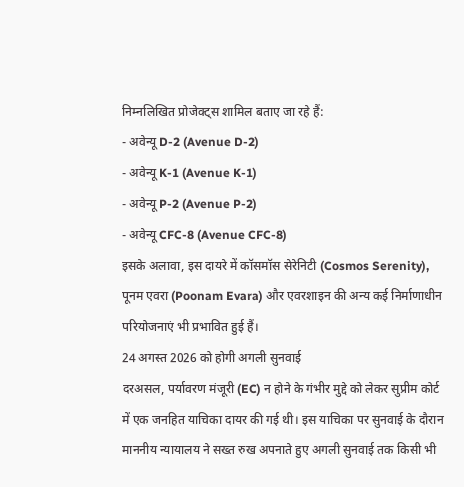निम्नलिखित प्रोजेक्ट्स शामिल बताए जा रहे हैं:
- अवेन्यू D-2 (Avenue D-2)
- अवेन्यू K-1 (Avenue K-1)
- अवेन्यू P-2 (Avenue P-2)
- अवेन्यू CFC-8 (Avenue CFC-8)
इसके अलावा, इस दायरे में कॉसमॉस सेरेनिटी (Cosmos Serenity), पूनम एवरा (Poonam Evara) और एवरशाइन की अन्य कई निर्माणाधीन परियोजनाएं भी प्रभावित हुई हैं।
24 अगस्त 2026 को होगी अगली सुनवाई
दरअसल, पर्यावरण मंजूरी (EC) न होने के गंभीर मुद्दे को लेकर सुप्रीम कोर्ट में एक जनहित याचिका दायर की गई थी। इस याचिका पर सुनवाई के दौरान माननीय न्यायालय ने सख्त रुख अपनाते हुए अगली सुनवाई तक किसी भी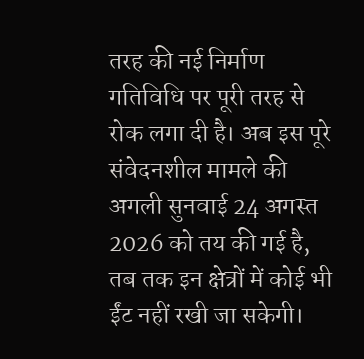तरह की नई निर्माण गतिविधि पर पूरी तरह से रोक लगा दी है। अब इस पूरे संवेदनशील मामले की अगली सुनवाई 24 अगस्त 2026 को तय की गई है, तब तक इन क्षेत्रों में कोई भी ईंट नहीं रखी जा सकेगी।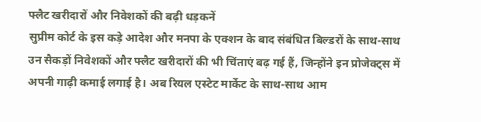फ्लैट खरीदारों और निवेशकों की बढ़ी धड़कनें
सुप्रीम कोर्ट के इस कड़े आदेश और मनपा के एक्शन के बाद संबंधित बिल्डरों के साथ-साथ उन सैकड़ों निवेशकों और फ्लैट खरीदारों की भी चिंताएं बढ़ गई हैं, जिन्होंने इन प्रोजेक्ट्स में अपनी गाढ़ी कमाई लगाई है। अब रियल एस्टेट मार्केट के साथ-साथ आम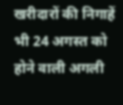खरीदारों की निगाहें भी 24 अगस्त को होने वाली अगली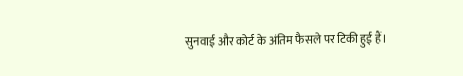सुनवाई और कोर्ट के अंतिम फैसले पर टिकी हुई हैं।